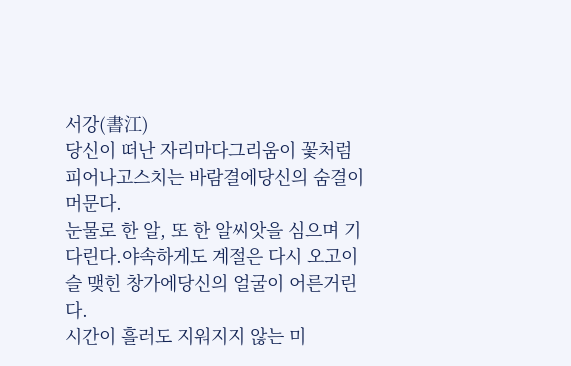서강(書江)
당신이 떠난 자리마다그리움이 꽃처럼 피어나고스치는 바람결에당신의 숨결이 머문다.
눈물로 한 알, 또 한 알씨앗을 심으며 기다린다.야속하게도 계절은 다시 오고이슬 맺힌 창가에당신의 얼굴이 어른거린다.
시간이 흘러도 지워지지 않는 미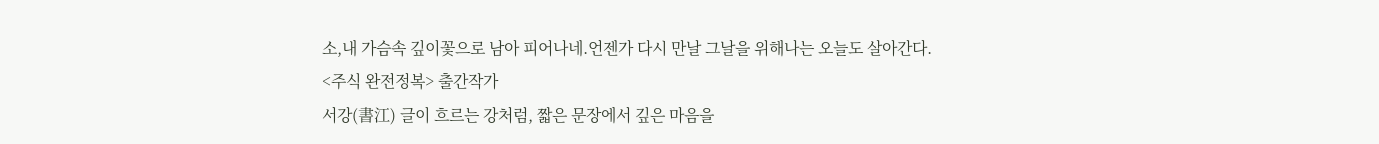소,내 가슴속 깊이꽃으로 남아 피어나네.언젠가 다시 만날 그날을 위해나는 오늘도 살아간다.
<주식 완전정복> 출간작가
서강(書江) 글이 흐르는 강처럼, 짧은 문장에서 깊은 마음을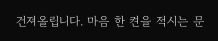건져올립니다. 마음 한 켠을 적시는 문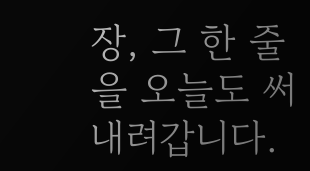장, 그 한 줄을 오늘도 써내려갑니다.